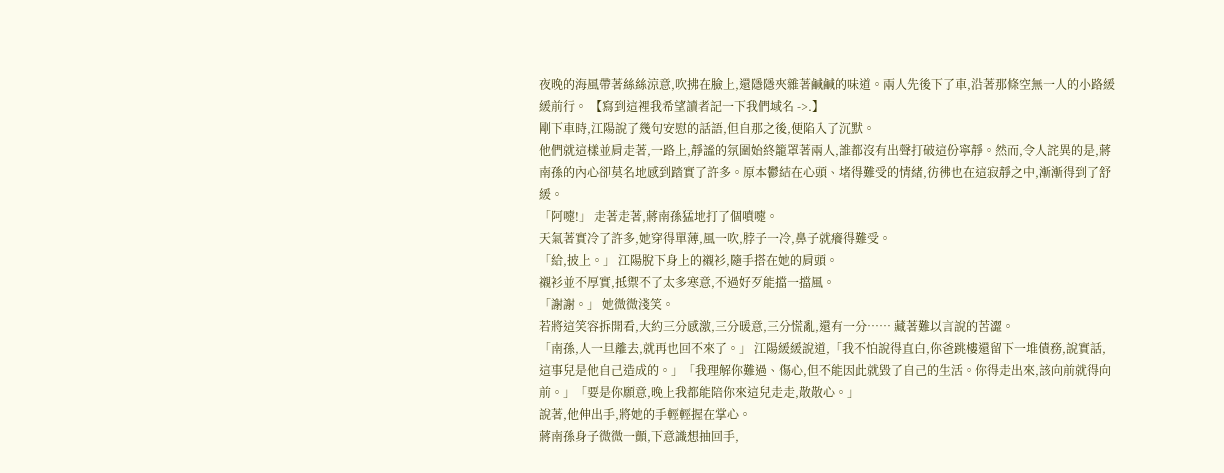夜晚的海風帶著絲絲涼意,吹拂在臉上,還隱隱夾雜著鹹鹹的味道。兩人先後下了車,沿著那條空無一人的小路緩緩前行。 【寫到這裡我希望讀者記一下我們域名 ->.】
剛下車時,江陽說了幾句安慰的話語,但自那之後,便陷入了沉默。
他們就這樣並肩走著,一路上,靜謐的氛圍始終籠罩著兩人,誰都沒有出聲打破這份寧靜。然而,令人詫異的是,蔣南孫的內心卻莫名地感到踏實了許多。原本鬱結在心頭、堵得難受的情緒,彷彿也在這寂靜之中,漸漸得到了舒緩。
「阿嚏!」 走著走著,蔣南孫猛地打了個噴嚏。
天氣著實冷了許多,她穿得單薄,風一吹,脖子一冷,鼻子就癢得難受。
「給,披上。」 江陽脫下身上的襯衫,隨手搭在她的肩頭。
襯衫並不厚實,抵禦不了太多寒意,不過好歹能擋一擋風。
「謝謝。」 她微微淺笑。
若將這笑容拆開看,大約三分感激,三分暖意,三分慌亂,還有一分…… 藏著難以言說的苦澀。
「南孫,人一旦離去,就再也回不來了。」 江陽緩緩說道,「我不怕說得直白,你爸跳樓還留下一堆債務,說實話,這事兒是他自己造成的。」「我理解你難過、傷心,但不能因此就毀了自己的生活。你得走出來,該向前就得向前。」「要是你願意,晚上我都能陪你來這兒走走,散散心。」
說著,他伸出手,將她的手輕輕握在掌心。
蔣南孫身子微微一顫,下意識想抽回手,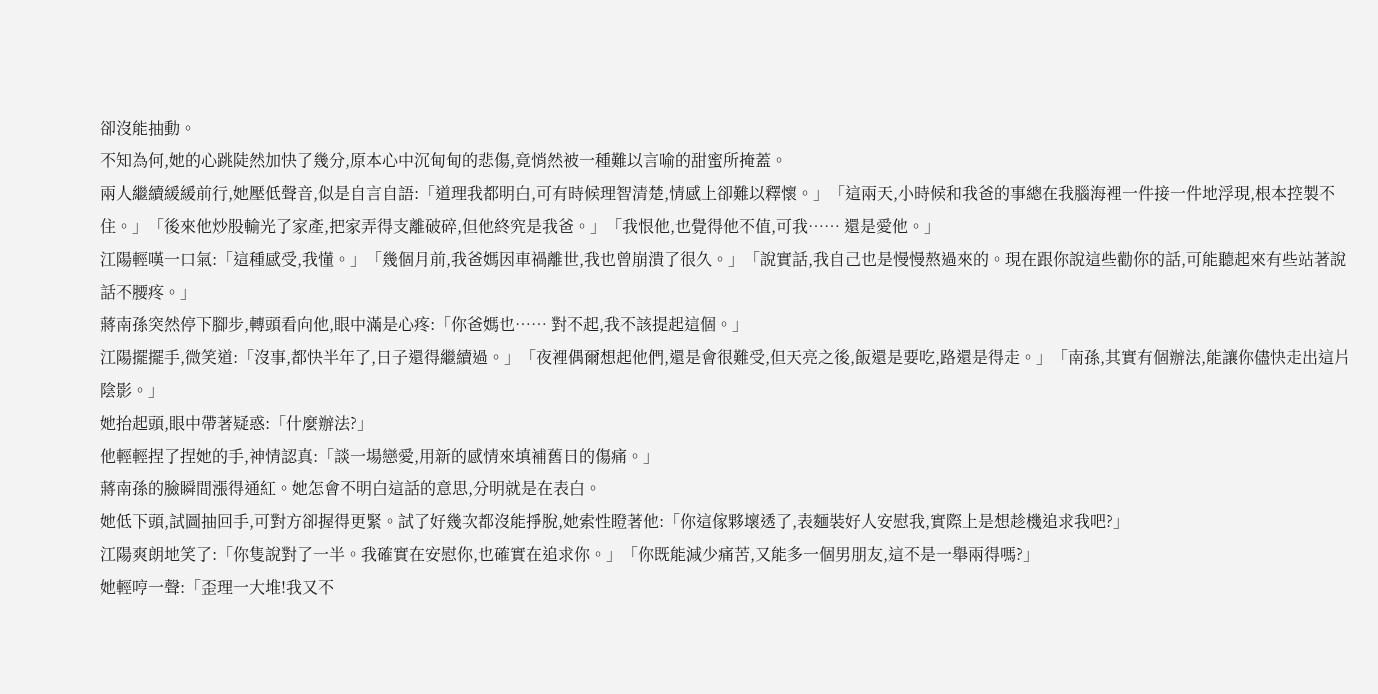卻沒能抽動。
不知為何,她的心跳陡然加快了幾分,原本心中沉甸甸的悲傷,竟悄然被一種難以言喻的甜蜜所掩蓋。
兩人繼續緩緩前行,她壓低聲音,似是自言自語:「道理我都明白,可有時候理智清楚,情感上卻難以釋懷。」「這兩天,小時候和我爸的事總在我腦海裡一件接一件地浮現,根本控製不住。」「後來他炒股輸光了家產,把家弄得支離破碎,但他終究是我爸。」「我恨他,也覺得他不值,可我…… 還是愛他。」
江陽輕嘆一口氣:「這種感受,我懂。」「幾個月前,我爸媽因車禍離世,我也曾崩潰了很久。」「說實話,我自己也是慢慢熬過來的。現在跟你說這些勸你的話,可能聽起來有些站著說話不腰疼。」
蔣南孫突然停下腳步,轉頭看向他,眼中滿是心疼:「你爸媽也…… 對不起,我不該提起這個。」
江陽擺擺手,微笑道:「沒事,都快半年了,日子還得繼續過。」「夜裡偶爾想起他們,還是會很難受,但天亮之後,飯還是要吃,路還是得走。」「南孫,其實有個辦法,能讓你儘快走出這片陰影。」
她抬起頭,眼中帶著疑惑:「什麼辦法?」
他輕輕捏了捏她的手,神情認真:「談一場戀愛,用新的感情來填補舊日的傷痛。」
蔣南孫的臉瞬間漲得通紅。她怎會不明白這話的意思,分明就是在表白。
她低下頭,試圖抽回手,可對方卻握得更緊。試了好幾次都沒能掙脫,她索性瞪著他:「你這傢夥壞透了,表麵裝好人安慰我,實際上是想趁機追求我吧?」
江陽爽朗地笑了:「你隻說對了一半。我確實在安慰你,也確實在追求你。」「你既能減少痛苦,又能多一個男朋友,這不是一舉兩得嗎?」
她輕哼一聲:「歪理一大堆!我又不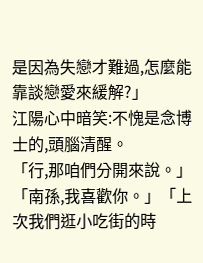是因為失戀才難過,怎麼能靠談戀愛來緩解?」
江陽心中暗笑:不愧是念博士的,頭腦清醒。
「行,那咱們分開來說。」「南孫,我喜歡你。」「上次我們逛小吃街的時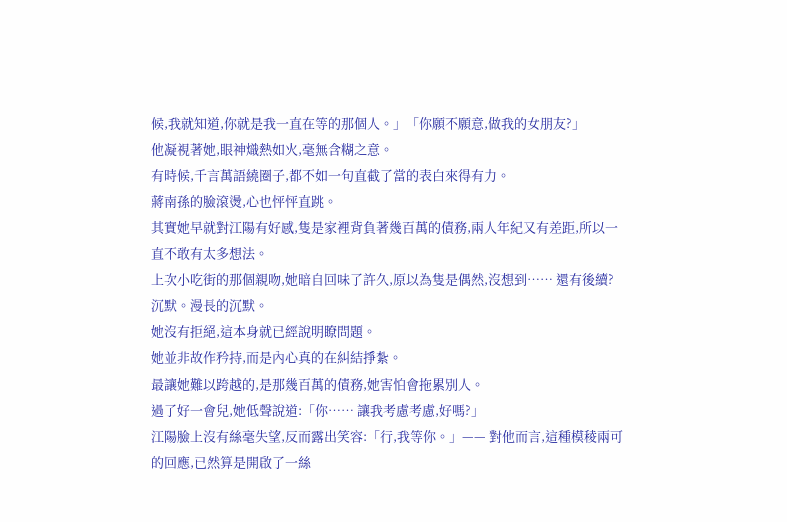候,我就知道,你就是我一直在等的那個人。」「你願不願意,做我的女朋友?」
他凝視著她,眼神熾熱如火,毫無含糊之意。
有時候,千言萬語繞圈子,都不如一句直截了當的表白來得有力。
蔣南孫的臉滾燙,心也怦怦直跳。
其實她早就對江陽有好感,隻是家裡背負著幾百萬的債務,兩人年紀又有差距,所以一直不敢有太多想法。
上次小吃街的那個親吻,她暗自回味了許久,原以為隻是偶然,沒想到…… 還有後續?
沉默。漫長的沉默。
她沒有拒絕,這本身就已經說明瞭問題。
她並非故作矜持,而是內心真的在糾結掙紮。
最讓她難以跨越的,是那幾百萬的債務,她害怕會拖累別人。
過了好一會兒,她低聲說道:「你…… 讓我考慮考慮,好嗎?」
江陽臉上沒有絲毫失望,反而露出笑容:「行,我等你。」—— 對他而言,這種模稜兩可的回應,已然算是開啟了一絲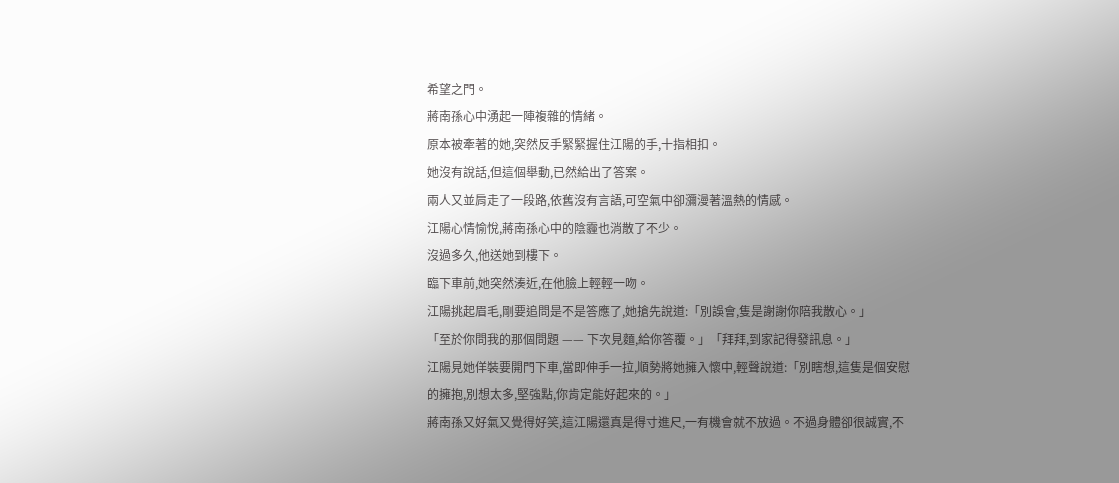希望之門。
蔣南孫心中湧起一陣複雜的情緒。
原本被牽著的她,突然反手緊緊握住江陽的手,十指相扣。
她沒有說話,但這個舉動,已然給出了答案。
兩人又並肩走了一段路,依舊沒有言語,可空氣中卻瀰漫著溫熱的情感。
江陽心情愉悅,蔣南孫心中的陰霾也消散了不少。
沒過多久,他送她到樓下。
臨下車前,她突然湊近,在他臉上輕輕一吻。
江陽挑起眉毛,剛要追問是不是答應了,她搶先說道:「別誤會,隻是謝謝你陪我散心。」
「至於你問我的那個問題 —— 下次見麵,給你答覆。」「拜拜,到家記得發訊息。」
江陽見她佯裝要開門下車,當即伸手一拉,順勢將她擁入懷中,輕聲說道:「別瞎想,這隻是個安慰的擁抱,別想太多,堅強點,你肯定能好起來的。」
蔣南孫又好氣又覺得好笑,這江陽還真是得寸進尺,一有機會就不放過。不過身體卻很誠實,不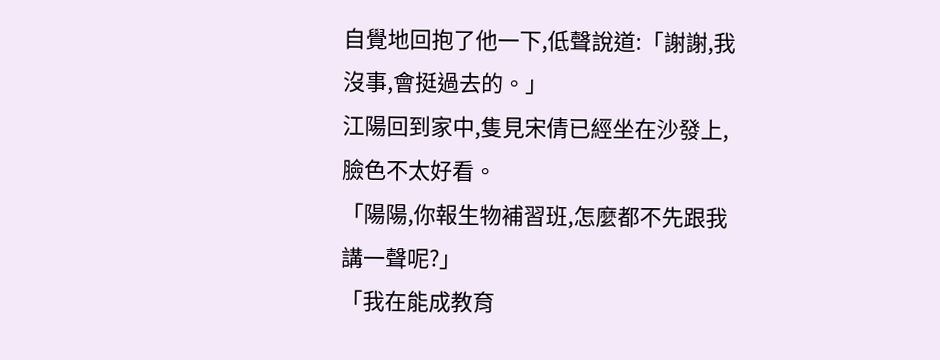自覺地回抱了他一下,低聲說道:「謝謝,我沒事,會挺過去的。」
江陽回到家中,隻見宋倩已經坐在沙發上,臉色不太好看。
「陽陽,你報生物補習班,怎麼都不先跟我講一聲呢?」
「我在能成教育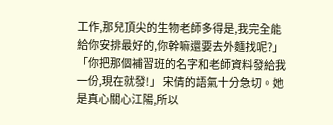工作,那兒頂尖的生物老師多得是,我完全能給你安排最好的,你幹嘛還要去外麵找呢?」
「你把那個補習班的名字和老師資料發給我一份,現在就發!」 宋倩的語氣十分急切。她是真心關心江陽,所以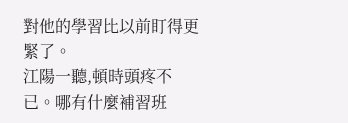對他的學習比以前盯得更緊了。
江陽一聽,頓時頭疼不已。哪有什麼補習班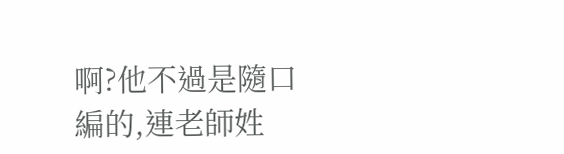啊?他不過是隨口編的,連老師姓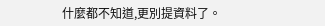什麼都不知道,更別提資料了。